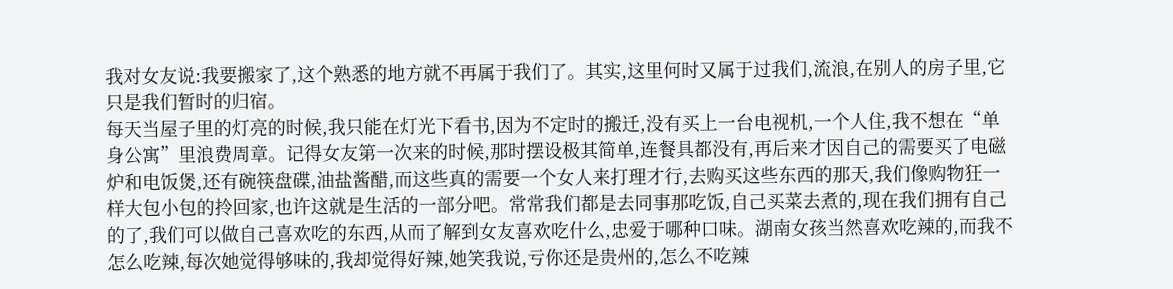我对女友说:我要搬家了,这个熟悉的地方就不再属于我们了。其实,这里何时又属于过我们,流浪,在别人的房子里,它只是我们暂时的归宿。
每天当屋子里的灯亮的时候,我只能在灯光下看书,因为不定时的搬迁,没有买上一台电视机,一个人住,我不想在“单身公寓”里浪费周章。记得女友第一次来的时候,那时摆设极其简单,连餐具都没有,再后来才因自己的需要买了电磁炉和电饭煲,还有碗筷盘碟,油盐酱醋,而这些真的需要一个女人来打理才行,去购买这些东西的那天,我们像购物狂一样大包小包的拎回家,也许这就是生活的一部分吧。常常我们都是去同事那吃饭,自己买菜去煮的,现在我们拥有自己的了,我们可以做自己喜欢吃的东西,从而了解到女友喜欢吃什么,忠爱于哪种口味。湖南女孩当然喜欢吃辣的,而我不怎么吃辣,每次她觉得够味的,我却觉得好辣,她笑我说,亏你还是贵州的,怎么不吃辣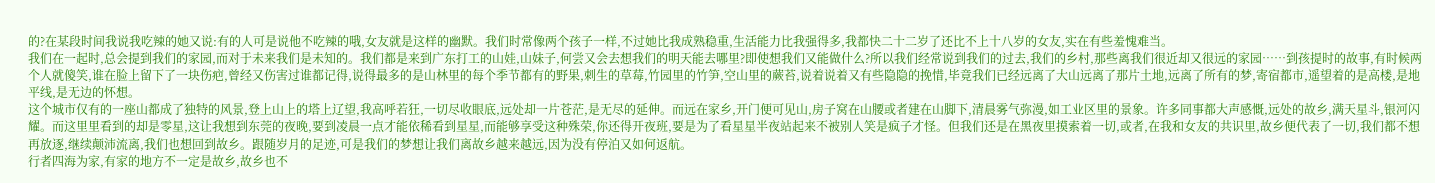的?在某段时间我说我吃辣的她又说:有的人可是说他不吃辣的哦,女友就是这样的幽默。我们时常像两个孩子一样,不过她比我成熟稳重,生活能力比我强得多,我都快二十二岁了还比不上十八岁的女友,实在有些羞愧难当。
我们在一起时,总会提到我们的家园,而对于未来我们是未知的。我们都是来到广东打工的山娃,山妹子,何尝又会去想我们的明天能去哪里?即使想我们又能做什么?所以我们经常说到我们的过去,我们的乡村,那些离我们很近却又很远的家园……到孩提时的故事,有时候两个人就傻笑,谁在脸上留下了一块伤疤,曾经又伤害过谁都记得,说得最多的是山林里的每个季节都有的野果,刺生的草莓,竹园里的竹笋,空山里的蕨苔,说着说着又有些隐隐的挽惜,毕竟我们已经远离了大山远离了那片土地,远离了所有的梦,寄宿都市,遥望着的是高楼,是地平线,是无边的怀想。
这个城市仅有的一座山都成了独特的风景,登上山上的塔上辽望,我高呼若狂,一切尽收眼底,远处却一片苍茫,是无尽的延伸。而远在家乡,开门便可见山,房子窝在山腰或者建在山脚下,清晨雾气弥漫,如工业区里的景象。许多同事都大声感慨,远处的故乡,满天星斗,银河闪耀。而这里里看到的却是零星,这让我想到东莞的夜晚,要到凌晨一点才能依稀看到星星,而能够享受这种殊荣,你还得开夜班,要是为了看星星半夜站起来不被别人笑是疯子才怪。但我们还是在黑夜里摸索着一切,或者,在我和女友的共识里,故乡便代表了一切,我们都不想再放逐,继续颠沛流离,我们也想回到故乡。跟随岁月的足迹,可是我们的梦想让我们离故乡越来越远,因为没有停泊又如何返航。
行者四海为家,有家的地方不一定是故乡,故乡也不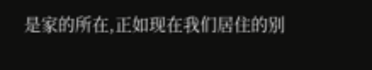是家的所在,正如现在我们居住的别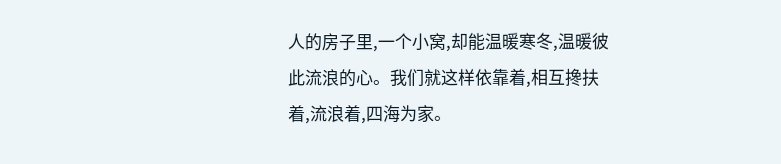人的房子里,一个小窝,却能温暖寒冬,温暖彼此流浪的心。我们就这样依靠着,相互搀扶着,流浪着,四海为家。